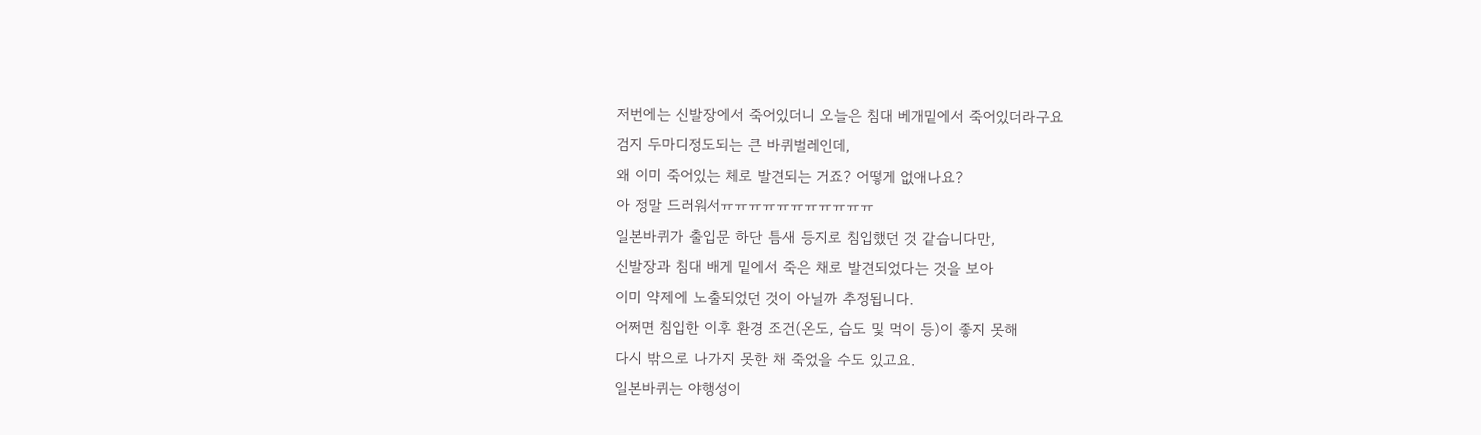저번에는 신발장에서 죽어있더니 오늘은 침대 베개밑에서 죽어있더라구요
검지 두마디정도되는 큰 바퀴벌레인데,
왜 이미 죽어있는 체로 발견되는 거죠? 어떻게 없애나요?
아 정말 드러워서ㅠㅠㅠㅠㅠㅠㅠㅠㅠㅠㅠ
일본바퀴가 출입문 하단 틈새 등지로 침입했던 것 같습니다만,
신발장과 침대 배게 밑에서 죽은 채로 발견되었다는 것을 보아
이미 약제에 노출되었던 것이 아닐까 추정됩니다.
어쩌면 침입한 이후 환경 조건(온도, 습도 및 먹이 등)이 좋지 못해
다시 밖으로 나가지 못한 채 죽었을 수도 있고요.
일본바퀴는 야행성이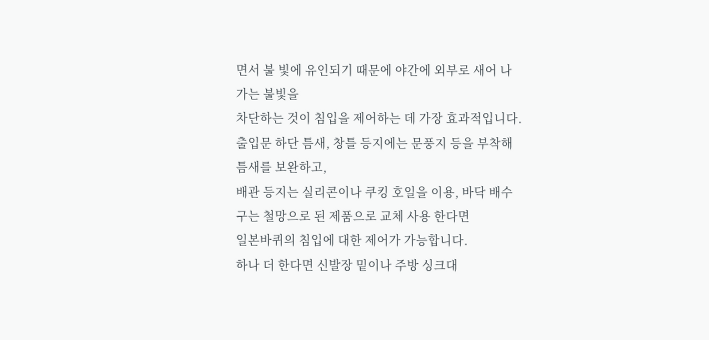면서 불 빛에 유인되기 때문에 야간에 외부로 새어 나가는 불빛을
차단하는 것이 침입을 제어하는 데 가장 효과적입니다.
출입문 하단 틈새, 창틀 등지에는 문풍지 등을 부착해 틈새를 보완하고,
배관 등지는 실리콘이나 쿠킹 호일을 이용, 바닥 배수구는 철망으로 된 제품으로 교체 사용 한다면
일본바퀴의 침입에 대한 제어가 가능합니다.
하나 더 한다면 신발장 밑이나 주방 싱크대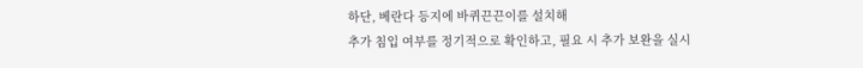하단, 베란다 등지에 바퀴끈끈이를 설치해
추가 침입 여부를 정기적으로 확인하고, 필요 시 추가 보완을 실시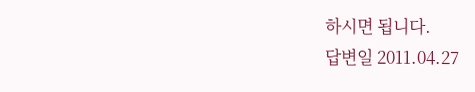하시면 됩니다.
답변일 2011.04.27